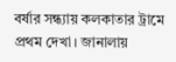বর্ষার সন্ধ্যায় কলকাতার ট্রামে প্রথম দেখা। জানালায়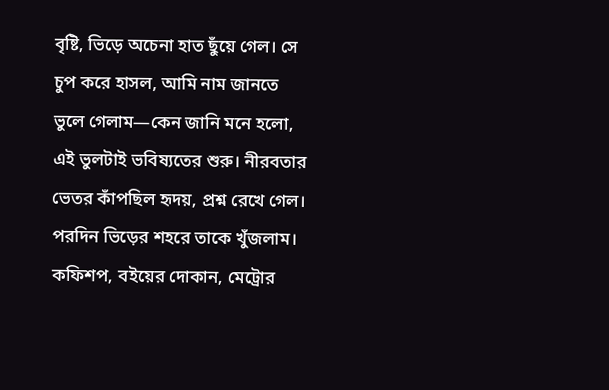বৃষ্টি, ভিড়ে অচেনা হাত ছুঁয়ে গেল। সে চুপ করে হাসল, আমি নাম জানতে ভুলে গেলাম—কেন জানি মনে হলো, এই ভুলটাই ভবিষ্যতের শুরু। নীরবতার ভেতর কাঁপছিল হৃদয়, প্রশ্ন রেখে গেল।
পরদিন ভিড়ের শহরে তাকে খুঁজলাম। কফিশপ, বইয়ের দোকান, মেট্রোর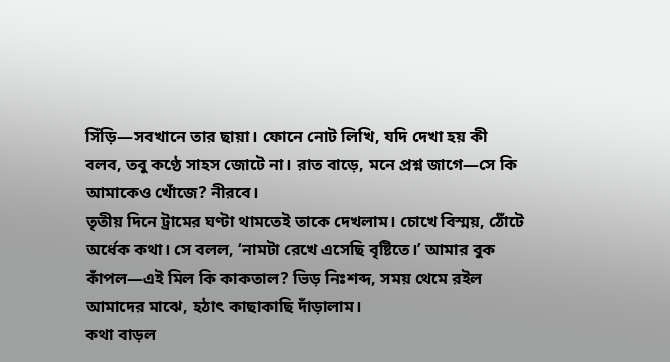সিঁড়ি—সবখানে তার ছায়া। ফোনে নোট লিখি, যদি দেখা হয় কী বলব, তবু কণ্ঠে সাহস জোটে না। রাত বাড়ে, মনে প্রশ্ন জাগে—সে কি আমাকেও খোঁজে? নীরবে।
তৃতীয় দিনে ট্রামের ঘণ্টা থামতেই তাকে দেখলাম। চোখে বিস্ময়, ঠোঁটে অর্ধেক কথা। সে বলল, ‘নামটা রেখে এসেছি বৃষ্টিতে।’ আমার বুক কাঁপল—এই মিল কি কাকতাল? ভিড় নিঃশব্দ, সময় থেমে রইল আমাদের মাঝে, হঠাৎ কাছাকাছি দাঁড়ালাম।
কথা বাড়ল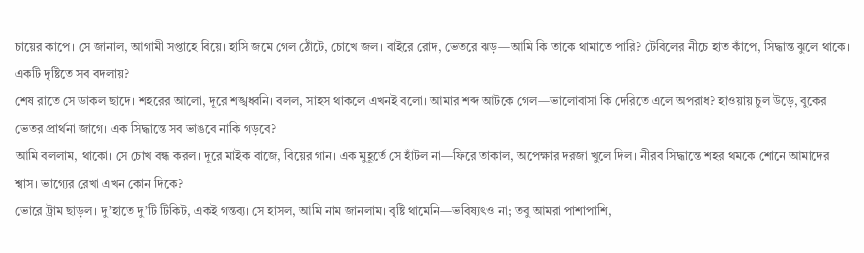চায়ের কাপে। সে জানাল, আগামী সপ্তাহে বিয়ে। হাসি জমে গেল ঠোঁটে, চোখে জল। বাইরে রোদ, ভেতরে ঝড়—আমি কি তাকে থামাতে পারি? টেবিলের নীচে হাত কাঁপে, সিদ্ধান্ত ঝুলে থাকে। একটি দৃষ্টিতে সব বদলায়?
শেষ রাতে সে ডাকল ছাদে। শহরের আলো, দূরে শঙ্খধ্বনি। বলল, সাহস থাকলে এখনই বলো। আমার শব্দ আটকে গেল—ভালোবাসা কি দেরিতে এলে অপরাধ? হাওয়ায় চুল উড়ে, বুকের ভেতর প্রার্থনা জাগে। এক সিদ্ধান্তে সব ভাঙবে নাকি গড়বে?
আমি বললাম, থাকো। সে চোখ বন্ধ করল। দূরে মাইক বাজে, বিয়ের গান। এক মুহূর্তে সে হাঁটল না—ফিরে তাকাল, অপেক্ষার দরজা খুলে দিল। নীরব সিদ্ধান্তে শহর থমকে শোনে আমাদের শ্বাস। ভাগ্যের রেখা এখন কোন দিকে?
ভোরে ট্রাম ছাড়ল। দু’হাতে দু’টি টিকিট, একই গন্তব্য। সে হাসল, আমি নাম জানলাম। বৃষ্টি থামেনি—ভবিষ্যৎও না; তবু আমরা পাশাপাশি,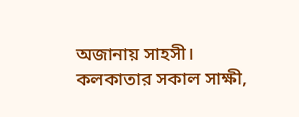অজানায় সাহসী। কলকাতার সকাল সাক্ষী,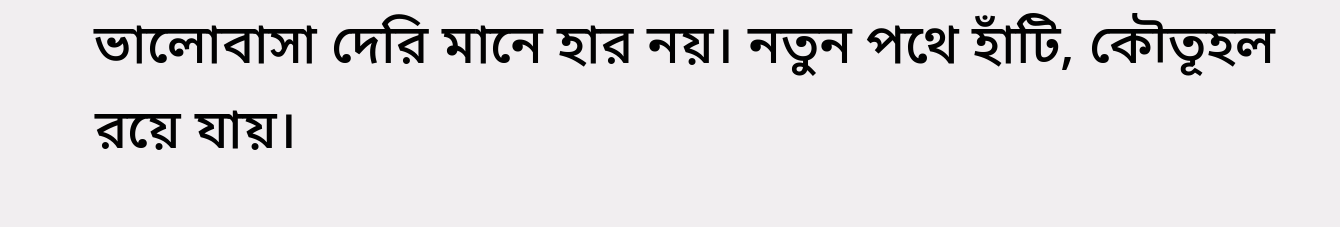ভালোবাসা দেরি মানে হার নয়। নতুন পথে হাঁটি, কৌতূহল রয়ে যায়।